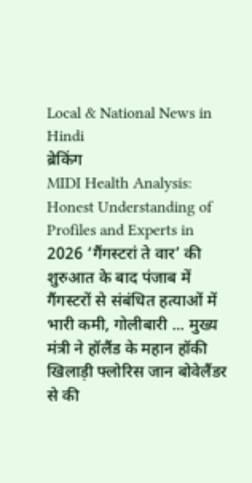Local & National News in Hindi
ब्रेकिंग
MIDI Health Analysis: Honest Understanding of Profiles and Experts in 2026 ‘गैंगस्टरां ते वार’ की शुरुआत के बाद पंजाब में गैंगस्टरों से संबंधित हत्याओं में भारी कमी, गोलीबारी ... मुख्य मंत्री ने हॉलैंड के महान हॉकी खिलाड़ी फ्लोरिस जान बोवेलैंडर से की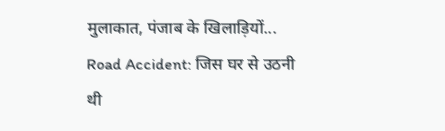मुलाकात, पंजाब के खिलाड़ियों... Road Accident: जिस घर से उठनी थी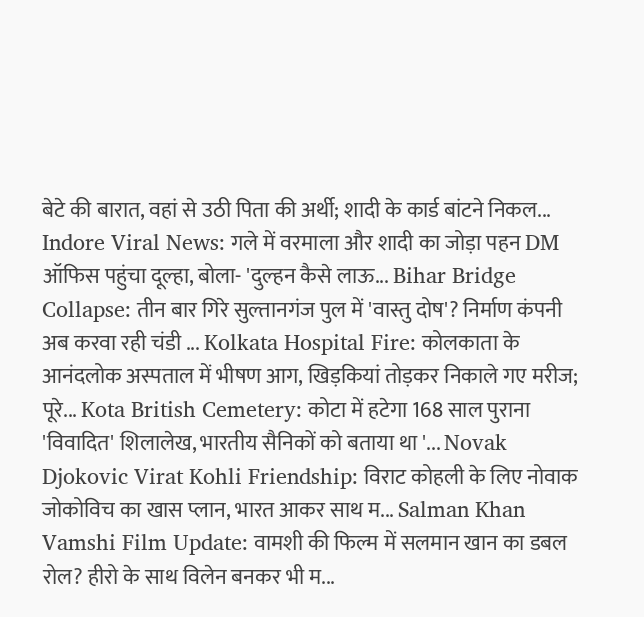बेटे की बारात, वहां से उठी पिता की अर्थी; शादी के कार्ड बांटने निकल... Indore Viral News: गले में वरमाला और शादी का जोड़ा पहन DM ऑफिस पहुंचा दूल्हा, बोला- 'दुल्हन कैसे लाऊ... Bihar Bridge Collapse: तीन बार गिरे सुल्तानगंज पुल में 'वास्तु दोष'? निर्माण कंपनी अब करवा रही चंडी ... Kolkata Hospital Fire: कोलकाता के आनंदलोक अस्पताल में भीषण आग, खिड़कियां तोड़कर निकाले गए मरीज; पूरे... Kota British Cemetery: कोटा में हटेगा 168 साल पुराना 'विवादित' शिलालेख, भारतीय सैनिकों को बताया था '... Novak Djokovic Virat Kohli Friendship: विराट कोहली के लिए नोवाक जोकोविच का खास प्लान, भारत आकर साथ म... Salman Khan Vamshi Film Update: वामशी की फिल्म में सलमान खान का डबल रोल? हीरो के साथ विलेन बनकर भी म...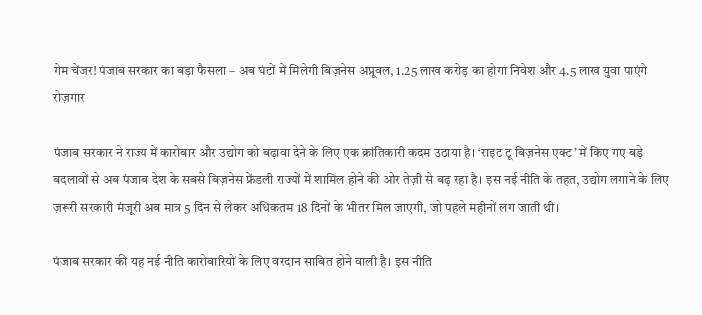गेम चेंजर! पंजाब सरकार का बड़ा फैसला – अब घंटों में मिलेगी बिज़नेस अप्रूवल, 1.25 लाख करोड़ का होगा निवेश और 4.5 लाख युवा पाएंगे रोज़गार

पंजाब सरकार ने राज्य में कारोबार और उद्योग को बढ़ावा देने के लिए एक क्रांतिकारी कदम उठाया है। ‘राइट टू बिज़नेस एक्ट’ में किए गए बड़े बदलावों से अब पंजाब देश के सबसे बिज़नेस फ्रेंडली राज्यों में शामिल होने की ओर तेज़ी से बढ़ रहा है। इस नई नीति के तहत, उद्योग लगाने के लिए ज़रूरी सरकारी मंजूरी अब मात्र 5 दिन से लेकर अधिकतम 18 दिनों के भीतर मिल जाएगी, जो पहले महीनों लग जाती थी।

पंजाब सरकार की यह नई नीति कारोबारियों के लिए वरदान साबित होने वाली है। इस नीति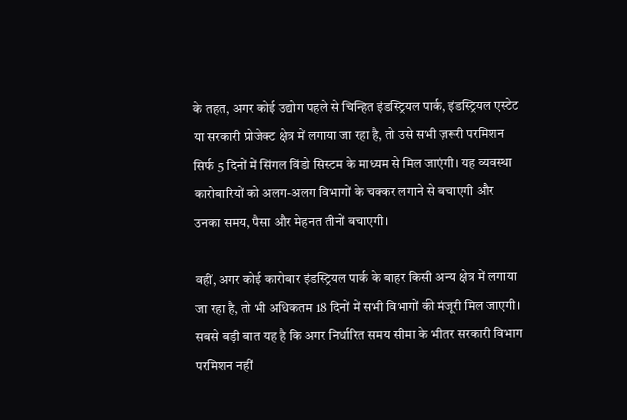के तहत, अगर कोई उद्योग पहले से चिन्हित इंडस्ट्रियल पार्क, इंडस्ट्रियल एस्टेट या सरकारी प्रोजेक्ट क्षेत्र में लगाया जा रहा है, तो उसे सभी ज़रूरी परमिशन सिर्फ 5 दिनों में सिंगल विंडो सिस्टम के माध्यम से मिल जाएंगी। यह व्यवस्था कारोबारियों को अलग-अलग विभागों के चक्कर लगाने से बचाएगी और उनका समय, पैसा और मेहनत तीनों बचाएगी।

वहीं, अगर कोई कारोबार इंडस्ट्रियल पार्क के बाहर किसी अन्य क्षेत्र में लगाया जा रहा है, तो भी अधिकतम 18 दिनों में सभी विभागों की मंजूरी मिल जाएगी। सबसे बड़ी बात यह है कि अगर निर्धारित समय सीमा के भीतर सरकारी विभाग परमिशन नहीं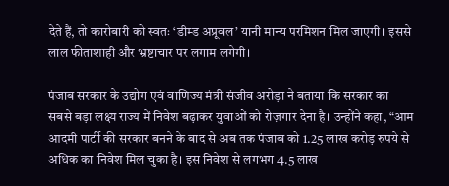देते हैं, तो कारोबारी को स्वतः ‘डीम्ड अप्रूवल’ यानी मान्य परमिशन मिल जाएगी। इससे लाल फीताशाही और भ्रष्टाचार पर लगाम लगेगी।

पंजाब सरकार के उद्योग एवं वाणिज्य मंत्री संजीव अरोड़ा ने बताया कि सरकार का सबसे बड़ा लक्ष्य राज्य में निवेश बढ़ाकर युवाओं को रोज़गार देना है। उन्होंने कहा, “आम आदमी पार्टी की सरकार बनने के बाद से अब तक पंजाब को 1.25 लाख करोड़ रुपये से अधिक का निवेश मिल चुका है। इस निवेश से लगभग 4.5 लाख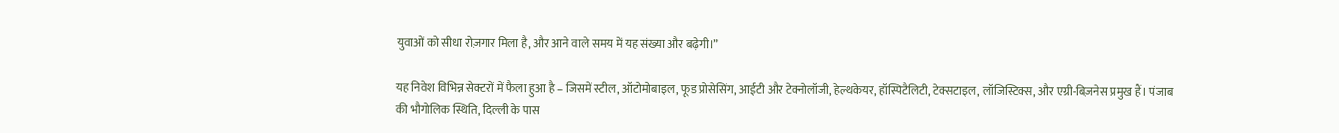युवाओं को सीधा रोज़गार मिला है, और आने वाले समय में यह संख्या और बढ़ेगी।”

यह निवेश विभिन्न सेक्टरों में फैला हुआ है – जिसमें स्टील, ऑटोमोबाइल, फूड प्रोसेसिंग, आईटी और टेक्नोलॉजी, हेल्थकेयर, हॉस्पिटैलिटी, टेक्सटाइल, लॉजिस्टिक्स, और एग्री-बिज़नेस प्रमुख हैं। पंजाब की भौगोलिक स्थिति, दिल्ली के पास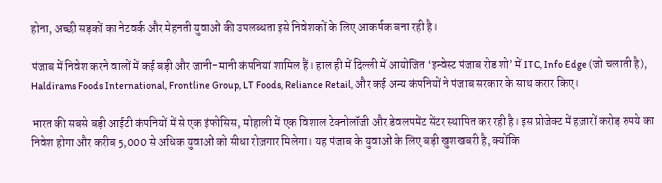होना, अच्छी सड़कों का नेटवर्क और मेहनती युवाओं की उपलब्धता इसे निवेशकों के लिए आकर्षक बना रही है।

पंजाब में निवेश करने वालों में कई बड़ी और जानी-मानी कंपनियां शामिल हैं। हाल ही में दिल्ली में आयोजित ‘इन्वेस्ट पंजाब रोड शो’ में ITC, Info Edge (जो चलाती है), Haldirams Foods International, Frontline Group, LT Foods, Reliance Retail, और कई अन्य कंपनियों ने पंजाब सरकार के साथ करार किए।

भारत की सबसे बड़ी आईटी कंपनियों में से एक इंफोसिस, मोहाली में एक विशाल टेक्नोलॉजी और डेवलपमेंट सेंटर स्थापित कर रही है। इस प्रोजेक्ट में हज़ारों करोड़ रुपये का निवेश होगा और करीब 5,000 से अधिक युवाओं को सीधा रोज़गार मिलेगा। यह पंजाब के युवाओं के लिए बड़ी खुशखबरी है, क्योंकि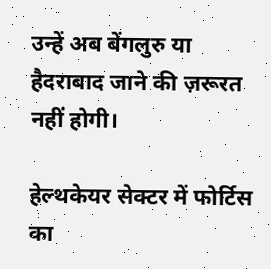उन्हें अब बेंगलुरु या हैदराबाद जाने की ज़रूरत नहीं होगी।

हेल्थकेयर सेक्टर में फोर्टिस का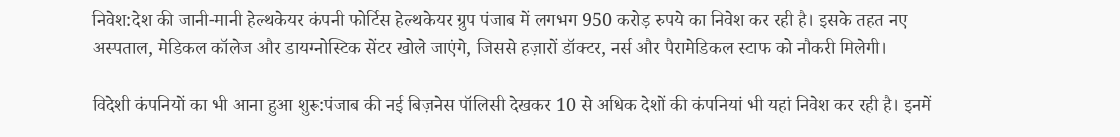निवेश:देश की जानी-मानी हेल्थकेयर कंपनी फोर्टिस हेल्थकेयर ग्रुप पंजाब में लगभग 950 करोड़ रुपये का निवेश कर रही है। इसके तहत नए अस्पताल, मेडिकल कॉलेज और डायग्नोस्टिक सेंटर खोले जाएंगे, जिससे हज़ारों डॉक्टर, नर्स और पैरामेडिकल स्टाफ को नौकरी मिलेगी।

विदेशी कंपनियों का भी आना हुआ शुरू:पंजाब की नई बिज़नेस पॉलिसी देखकर 10 से अधिक देशों की कंपनियां भी यहां निवेश कर रही है। इनमें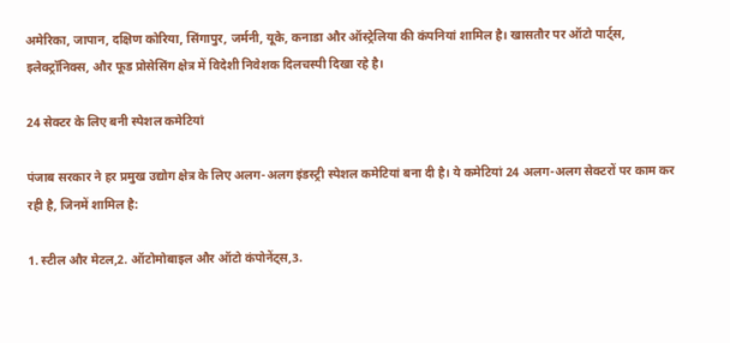अमेरिका, जापान, दक्षिण कोरिया, सिंगापुर, जर्मनी, यूके, कनाडा और ऑस्ट्रेलिया की कंपनियां शामिल है। खासतौर पर ऑटो पार्ट्स, इलेक्ट्रॉनिक्स, और फूड प्रोसेसिंग क्षेत्र में विदेशी निवेशक दिलचस्पी दिखा रहे है।

24 सेक्टर के लिए बनी स्पेशल कमेटियां

पंजाब सरकार ने हर प्रमुख उद्योग क्षेत्र के लिए अलग-अलग इंडस्ट्री स्पेशल कमेटियां बना दी है। ये कमेटियां 24 अलग-अलग सेक्टरों पर काम कर रही है, जिनमें शामिल है:

1. स्टील और मेटल,2. ऑटोमोबाइल और ऑटो कंपोनेंट्स,3.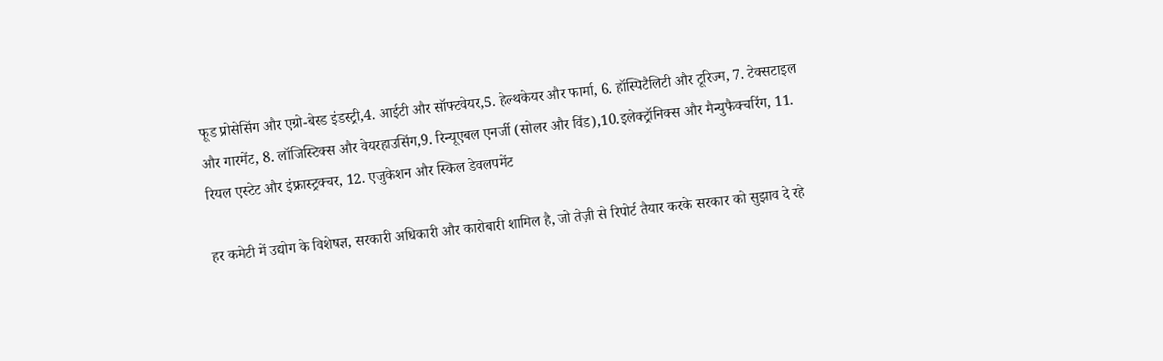फूड प्रोसेसिंग और एग्रो-बेस्ड इंडस्ट्री,4. आईटी और सॉफ्टवेयर,5. हेल्थकेयर और फार्मा, 6. हॉस्पिटैलिटी और टूरिज्म, 7. टेक्सटाइल और गारमेंट, 8. लॉजिस्टिक्स और वेयरहाउसिंग,9. रिन्यूएबल एनर्जी (सोलर और विंड),10.इलेक्ट्रॉनिक्स और मैन्युफैक्चरिंग, 11. रियल एस्टेट और इंफ्रास्ट्रक्चर, 12. एजुकेशन और स्किल डेवलपमेंट

हर कमेटी में उद्योग के विशेषज्ञ, सरकारी अधिकारी और कारोबारी शामिल है, जो तेज़ी से रिपोर्ट तैयार करके सरकार को सुझाव दे रहे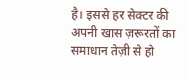है। इससे हर सेक्टर की अपनी खास ज़रूरतों का समाधान तेज़ी से हो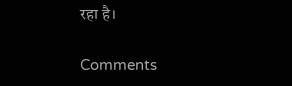रहा है।

Comments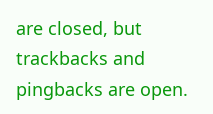are closed, but trackbacks and pingbacks are open.